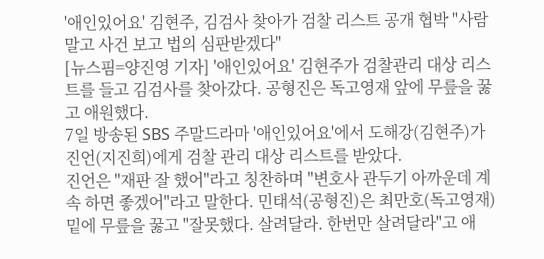'애인있어요' 김현주, 김검사 찾아가 검찰 리스트 공개 협박 "사람 말고 사건 보고 법의 심판받겠다"
[뉴스핌=양진영 기자] '애인있어요' 김현주가 검찰관리 대상 리스트를 들고 김검사를 찾아갔다. 공형진은 독고영재 앞에 무릎을 꿇고 애원했다.
7일 방송된 SBS 주말드라마 '애인있어요'에서 도해강(김현주)가 진언(지진희)에게 검찰 관리 대상 리스트를 받았다.
진언은 "재판 잘 했어"라고 칭찬하며 "변호사 관두기 아까운데 계속 하면 좋겠어"라고 말한다. 민태석(공형진)은 최만호(독고영재) 밑에 무릎을 꿇고 "잘못했다. 살려달라. 한번만 살려달라"고 애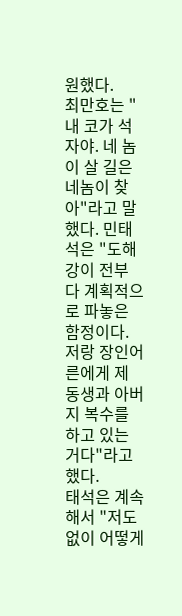원했다.
최만호는 "내 코가 석자야. 네 놈이 살 길은 네놈이 찾아"라고 말했다. 민태석은 "도해강이 전부 다 계획적으로 파놓은 함정이다. 저랑 장인어른에게 제 동생과 아버지 복수를 하고 있는 거다"라고 했다.
태석은 계속해서 "저도 없이 어떻게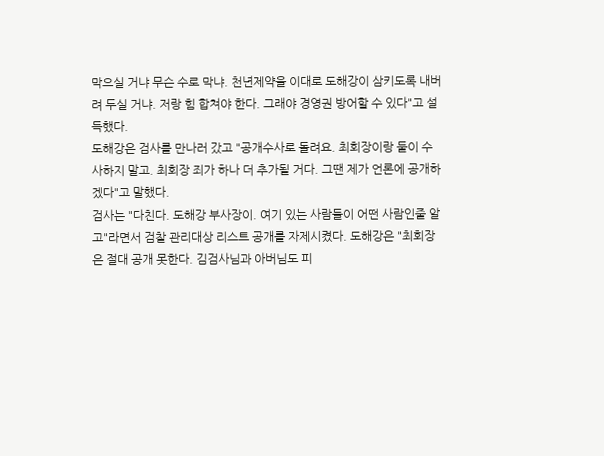막으실 거냐 무슨 수로 막냐. 천년제약을 이대로 도해강이 삼키도록 내버려 두실 거냐. 저랑 힘 합쳐야 한다. 그래야 경영권 방어할 수 있다"고 설득했다.
도해강은 검사를 만나러 갔고 "공개수사로 돌려요. 최회장이랑 둘이 수사하지 말고. 최회장 죄가 하나 더 추가될 거다. 그땐 제가 언론에 공개하겠다"고 말했다.
검사는 "다친다. 도해강 부사장이. 여기 있는 사람들이 어떤 사람인줄 알고"라면서 검찰 관리대상 리스트 공개를 자제시켰다. 도해강은 "최회장은 절대 공개 못한다. 김검사님과 아버님도 피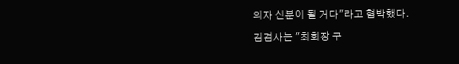의자 신분이 될 거다"라고 협박했다.
김검사는 "최회장 구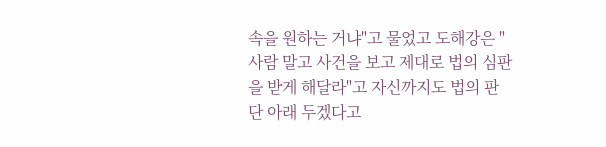속을 원하는 거냐"고 물었고 도해강은 "사람 말고 사건을 보고 제대로 법의 심판을 받게 해달라"고 자신까지도 법의 판단 아래 두겠다고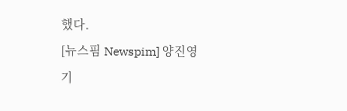했다.
[뉴스핌 Newspim] 양진영 기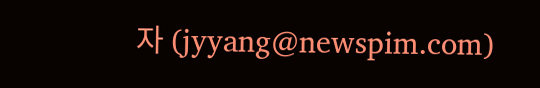자 (jyyang@newspim.com)